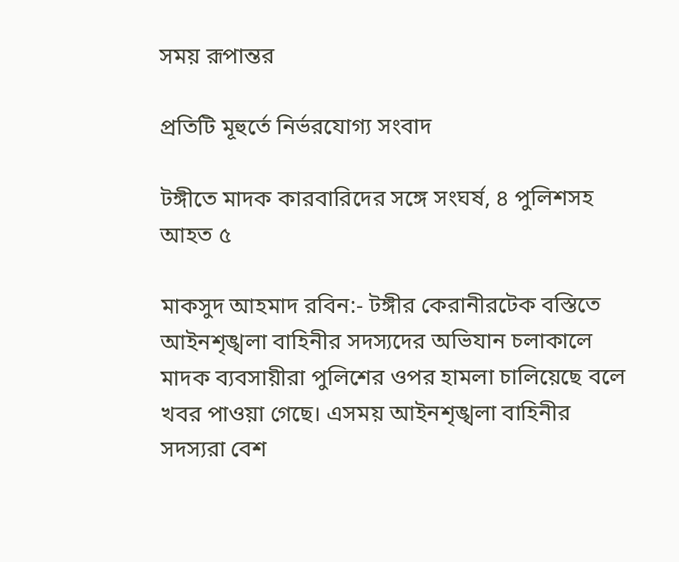সময় রূপান্তর

প্রতিটি মূহুর্তে নির্ভরযোগ্য সংবাদ

টঙ্গীতে মাদক কারবারিদের সঙ্গে সংঘর্ষ, ৪ পুলিশসহ আহত ৫

মাকসুদ আহমাদ রবিন:- টঙ্গীর কেরানীরটেক বস্তিতে আইনশৃঙ্খলা বাহিনীর সদস্যদের অভিযান চলাকালে মাদক ব্যবসায়ীরা পুলিশের ওপর হামলা চালিয়েছে বলে খবর পাওয়া গেছে। এসময় আইনশৃঙ্খলা বাহিনীর সদস্যরা বেশ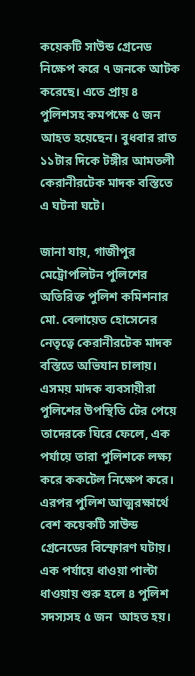কয়েকটি সাউন্ড গ্রেনেড নিক্ষেপ করে ৭ জনকে আটক করেছে। এতে প্রায় ৪ পুলিশসহ কমপক্ষে ৫ জন আহত হয়েছেন। বুধবার রাত ১১টার দিকে টঙ্গীর আমতলী কেরানীরটেক মাদক বস্তিতে এ ঘটনা ঘটে।

জানা যায়, গাজীপুর মেট্রোপলিটন পুলিশের অতিরিক্ত পুলিশ কমিশনার মো. বেলায়েত হোসেনের নেতৃত্বে কেরানীরটেক মাদক বস্তিতে অভিযান চালায়। এসময় মাদক ব্যবসায়ীরা পুলিশের উপস্থিতি টের পেয়ে তাদেরকে ঘিরে ফেলে, এক পর্যায়ে তারা পুলিশকে লক্ষ্য করে ককটেল নিক্ষেপ করে। এরপর পুলিশ আত্মরক্ষার্থে বেশ কয়েকটি সাউন্ড গ্রেনেডের বিস্ফোরণ ঘটায়। এক পর্যায়ে ধাওয়া পাল্টা ধাওয়ায় শুরু হলে ৪ পুলিশ সদস্যসহ ৫ জন  আহত হয়।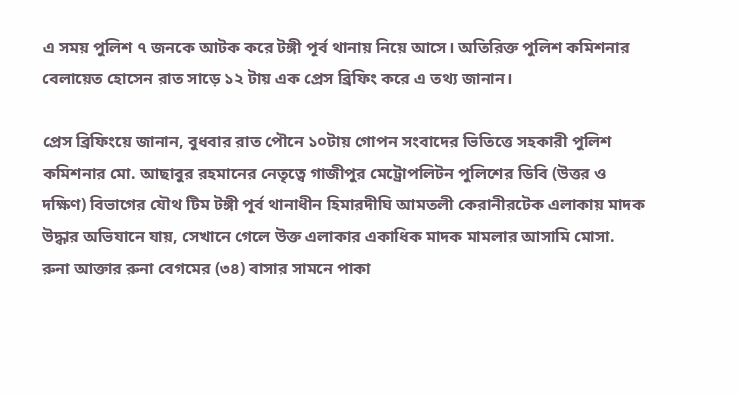এ সময় পুলিশ ৭ জনকে আটক করে টঙ্গী পূর্ব থানায় নিয়ে আসে। অতিরিক্ত পুলিশ কমিশনার বেলায়েত হোসেন রাত সাড়ে ১২ টায় এক প্রেস ব্রিফিং করে এ তথ্য জানান।

প্রেস ব্রিফিংয়ে জানান, বুধবার রাত পৌনে ১০টায় গোপন সংবাদের ভিতিত্তে সহকারী পুলিশ কমিশনার মো. আছাবুর রহমানের নেতৃত্বে গাজীপুর মেট্রোপলিটন পুলিশের ডিবি (উত্তর ও দক্ষিণ) বিভাগের যৌথ টিম টঙ্গী পূর্ব থানাধীন হিমারদীঘি আমতলী কেরানীরটেক এলাকায় মাদক উদ্ধার অভিযানে যায়, সেখানে গেলে উক্ত এলাকার একাধিক মাদক মামলার আসামি মোসা. রুনা আক্তার রুনা বেগমের (৩৪) বাসার সামনে পাকা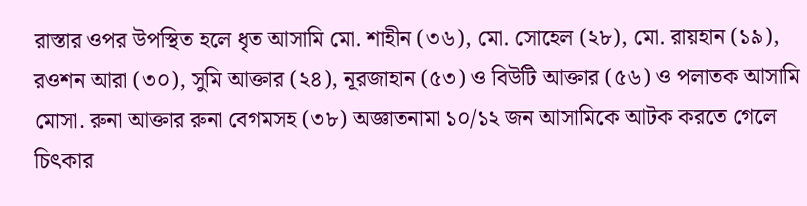রাস্তার ওপর উপস্থিত হলে ধৃত আসামি মো. শাহীন (৩৬), মো. সোহেল (২৮), মো. রায়হান (১৯), রওশন আরা (৩০), সুমি আক্তার (২৪), নূরজাহান (৫৩) ও বিউটি আক্তার (৫৬) ও পলাতক আসামি মোসা. রুনা আক্তার রুনা বেগমসহ (৩৮) অজ্ঞাতনামা ১০/১২ জন আসামিকে আটক করতে গেলে চিৎকার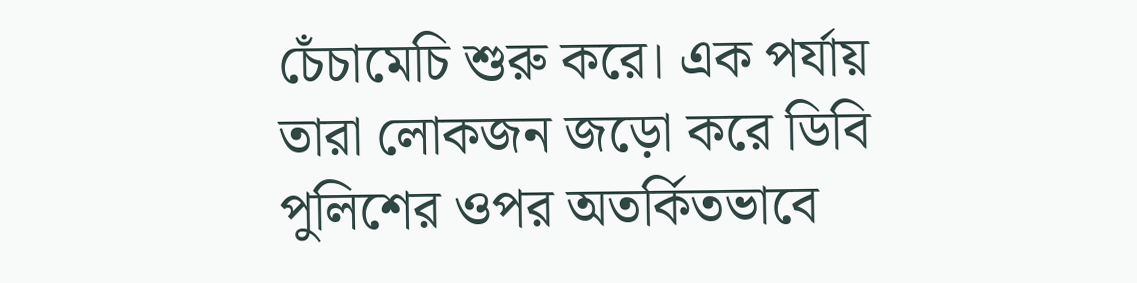চেঁচামেচি শুরু করে। এক পর্যায় তারা লোকজন জড়ো করে ডিবি পুলিশের ওপর অতর্কিতভাবে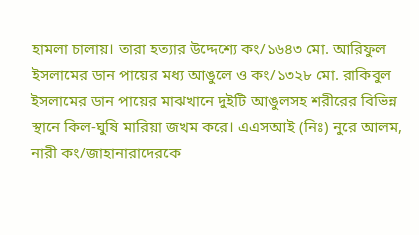হামলা চালায়। তারা হত্যার উদ্দেশ্যে কং/১৬৪৩ মো. আরিফুল ইসলামের ডান পায়ের মধ্য আঙুলে ও কং/১৩২৮ মো. রাকিবুল ইসলামের ডান পায়ের মাঝখানে দুইটি আঙুলসহ শরীরের বিভিন্ন স্থানে কিল-ঘুষি মারিয়া জখম করে। এএসআই (নিঃ) নুরে আলম, নারী কং/জাহানারাদেরকে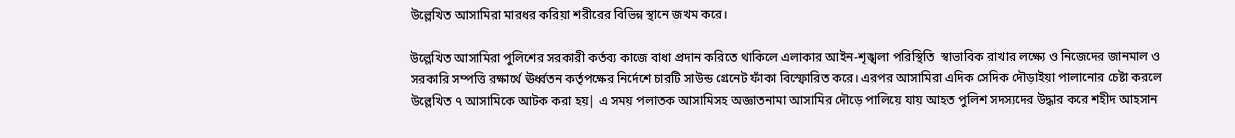উল্লেখিত আসামিরা মারধর করিয়া শরীরের বিভিন্ন স্থানে জখম করে।

উল্লেখিত আসামিরা পুলিশের সরকারী কর্তব্য কাজে বাধা প্রদান করিতে থাকিলে এলাকার আইন-শৃঙ্খলা পরিস্থিতি  স্বাভাবিক রাখার লক্ষ্যে ও নিজেদের জানমাল ও সরকারি সম্পত্তি রক্ষার্থে ঊর্ধ্বতন কর্তৃপক্ষের নির্দেশে চারটি সাউন্ড গ্রেনেট ফাঁকা বিস্ফোরিত করে। এরপর আসামিরা এদিক সেদিক দৌড়াইয়া পালানোর চেষ্টা করলে উল্লেখিত ৭ আসামিকে আটক করা হয়| এ সময় পলাতক আসামিসহ অজ্ঞাতনামা আসামির দৌড়ে পালিয়ে যায় আহত পুলিশ সদস্যদের উদ্ধার করে শহীদ আহসান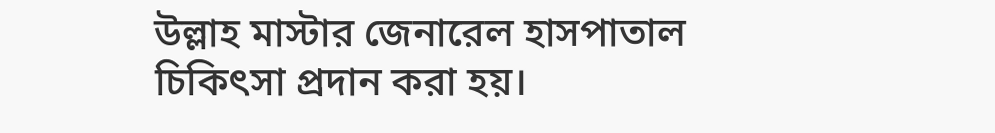উল্লাহ মাস্টার জেনারেল হাসপাতাল চিকিৎসা প্রদান করা হয়।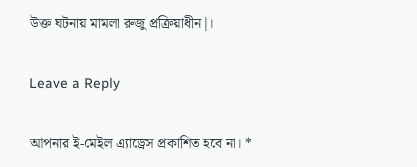উক্ত ঘটনায় মামলা রুজু প্রক্রিয়াধীন|।

Leave a Reply

আপনার ই-মেইল এ্যাড্রেস প্রকাশিত হবে না। *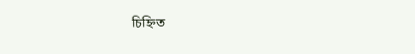চিহ্নিত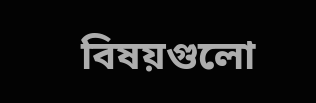বিষয়গুলো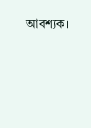আবশ্যক।